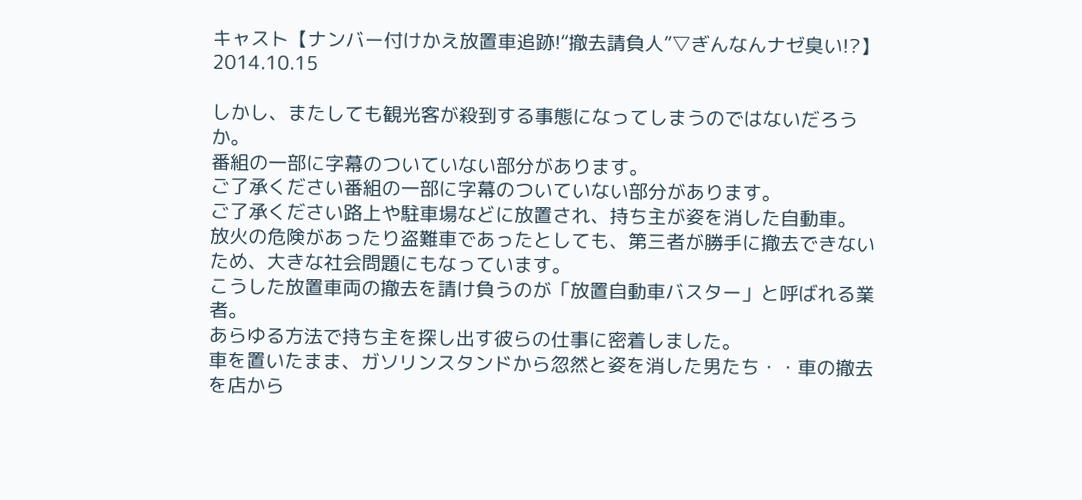キャスト【ナンバー付けかえ放置車追跡!“撤去請負人”▽ぎんなんナゼ臭い!?】 2014.10.15

しかし、またしても観光客が殺到する事態になってしまうのではないだろうか。
番組の一部に字幕のついていない部分があります。
ご了承ください番組の一部に字幕のついていない部分があります。
ご了承ください路上や駐車場などに放置され、持ち主が姿を消した自動車。
放火の危険があったり盗難車であったとしても、第三者が勝手に撤去できないため、大きな社会問題にもなっています。
こうした放置車両の撤去を請け負うのが「放置自動車バスター」と呼ばれる業者。
あらゆる方法で持ち主を探し出す彼らの仕事に密着しました。
車を置いたまま、ガソリンスタンドから忽然と姿を消した男たち・・車の撤去を店から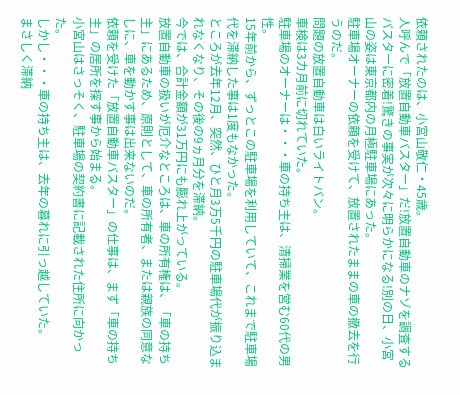依頼されたのは、小宮山敬仁・45歳。
人呼んで「放置自動車バスター」だ!放置自動車のナゾを調査するバスターに密着!驚きの事実が次々に明らかになる!別の日、小宮山の姿は東京都内の月極駐車場にあった。
駐車場オーナーの依頼を受けて、放置されたままの車の撤去を行うのだ。
問題の放置自動車は白いライトバン。
車検は3カ月前に切れていた。
駐車場のオーナーは・・・車の持ち主は、清掃業を営む60代の男性。
15年前から、ずっとこの駐車場を利用していて、これまで駐車場代を滞納した事は1度もなかった。
ところが去年12月、突然、ひと月3万5千円の駐車場代が振り込まれなくなり、その後の9ヵ月分を滞納。
今では、合計金額が31万円にも膨れ上がっている。
放置自動車の扱いが厄介なところは、車の所有権は、「車の持ち主」にあるため、原則として、車の所有者、または親族の同意なしに、車を動かす事は出来ないのだ。
依頼を受けた「放置自動車バスター」の仕事は、まず「車の持ち主」の居所を探す事から始まる。
小宮山はさっそく、駐車場の契約書に記載された住所に向かった。
しかし・・・車の持ち主は、去年の暮れに引っ越していた。
まさしく滞納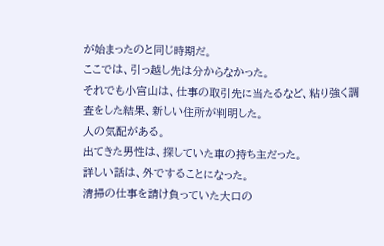が始まったのと同じ時期だ。
ここでは、引っ越し先は分からなかった。
それでも小宮山は、仕事の取引先に当たるなど、粘り強く調査をした結果、新しい住所が判明した。
人の気配がある。
出てきた男性は、探していた車の持ち主だった。
詳しい話は、外ですることになった。
清掃の仕事を請け負っていた大口の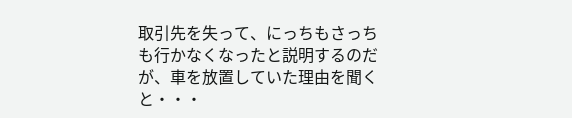取引先を失って、にっちもさっちも行かなくなったと説明するのだが、車を放置していた理由を聞くと・・・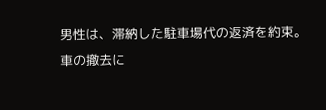男性は、滞納した駐車場代の返済を約束。
車の撤去に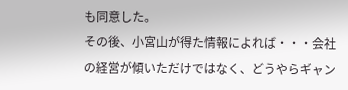も同意した。
その後、小宮山が得た情報によれば・・・会社の経営が傾いただけではなく、どうやらギャン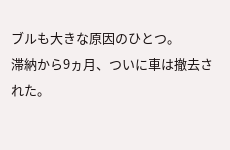ブルも大きな原因のひとつ。
滞納から9ヵ月、ついに車は撤去された。